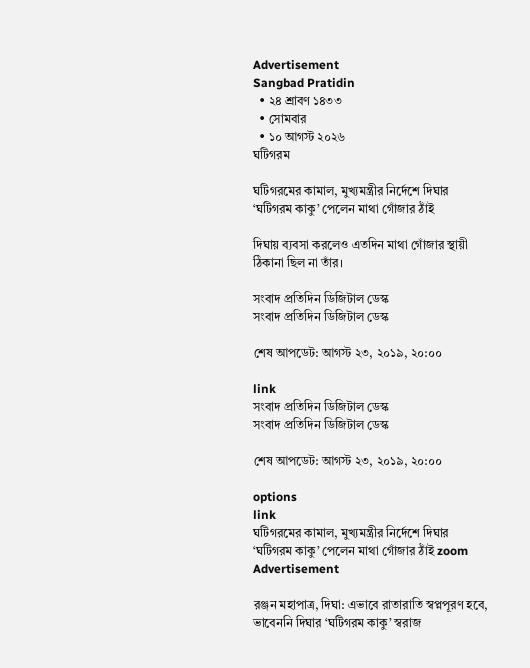Advertisement
Sangbad Pratidin
  • ২৪ শ্রাবণ ১৪৩৩
  • সোমবার
  • ১০ আগস্ট ২০২৬
ঘটিগরম

ঘটিগরমের কামাল, মুখ্যমন্ত্রীর নির্দেশে দিঘার ‘ঘটিগরম কাকু’ পেলেন মাথা গোঁজার ঠাঁই

দিঘায় ব্যবসা করলেও এতদিন মাথা গোঁজার স্থায়ী ঠিকানা ছিল না তাঁর।

সংবাদ প্রতিদিন ডিজিটাল ডেস্ক
সংবাদ প্রতিদিন ডিজিটাল ডেস্ক

শেষ আপডেট: আগস্ট ২৩, ২০১৯, ২০:০০

link
সংবাদ প্রতিদিন ডিজিটাল ডেস্ক
সংবাদ প্রতিদিন ডিজিটাল ডেস্ক

শেষ আপডেট: আগস্ট ২৩, ২০১৯, ২০:০০

options
link
ঘটিগরমের কামাল, মুখ্যমন্ত্রীর নির্দেশে দিঘার ‘ঘটিগরম কাকু’ পেলেন মাথা গোঁজার ঠাঁই zoom
Advertisement

রঞ্জন মহাপাত্র, দিঘা: এভাবে রাতারাতি স্বপ্নপূরণ হবে, ভাবেননি দিঘার ‘ঘটিগরম কাকু’ স্বরাজ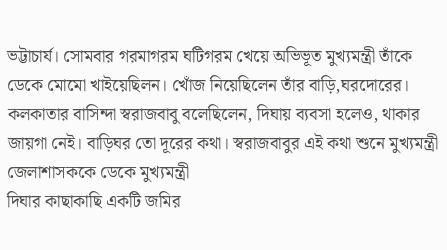ভট্টাচার্য। সোমবার গরমাগরম ঘটিগরম খেয়ে অভিভূত মুখ্যমন্ত্রী তাঁকে ডেকে মোমো খাইয়েছিলন। খোঁজ নিয়েছিলেন তাঁর বাড়ি,ঘরদোরের। কলকাতার বাসিন্দা স্বরাজবাবু বলেছিলেন, দিঘায় ব্যবসা হলেও, থাকার জায়গা নেই। বাড়িঘর তো দূরের কথা। স্বরাজবাবুর এই কথা শুনে মুখ্যমন্ত্রী জেলাশাসককে ডেকে মুখ্যমন্ত্রী
দিঘার কাছাকাছি একটি জমির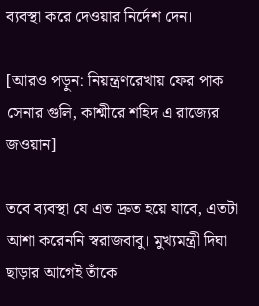ব্যবস্থা করে দেওয়ার নির্দেশ দেন।

[আরও পড়ুন: নিয়ন্ত্রণরেখায় ফের পাক সেনার গুলি, কাশ্মীরে শহিদ এ রাজ্যের জওয়ান]

তবে ব্যবস্থা যে এত দ্রুত হয়ে যাবে, এতটা আশা করেননি স্বরাজবাবু। মুখ্যমন্ত্রী দিঘা ছাড়ার আগেই তাঁকে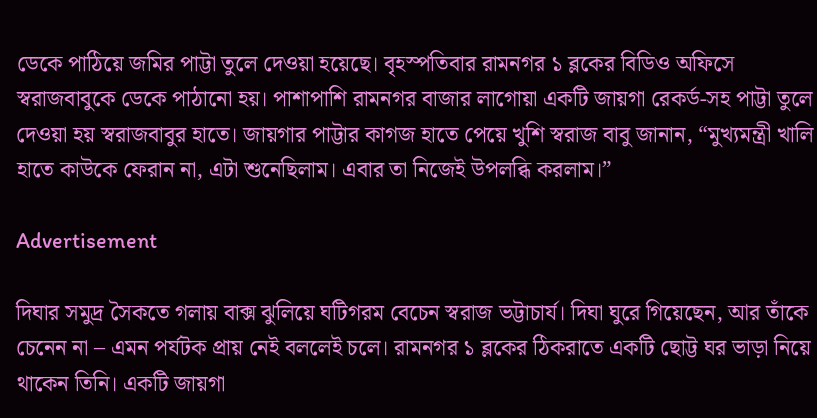ডেকে পাঠিয়ে জমির পাট্টা তুলে দেওয়া হয়েছে। বৃহস্পতিবার রামনগর ১ ব্লকের বিডিও অফিসে স্বরাজবাবুকে ডেকে পাঠানো হয়। পাশাপাশি রামনগর বাজার লাগোয়া একটি জায়গা রেকর্ড-সহ পাট্টা তুলে দেওয়া হয় স্বরাজবাবুর হাতে। জায়গার পাট্টার কাগজ হাতে পেয়ে খুশি স্বরাজ বাবু জানান, “মুখ্যমন্ত্রী খালি
হাতে কাউকে ফেরান না, এটা শুনেছিলাম। এবার তা নিজেই উপলব্ধি করলাম।”

Advertisement

দিঘার সমুদ্র সৈকতে গলায় বাক্স ঝুলিয়ে ঘটিগরম বেচেন স্বরাজ ভট্টাচার্য। দিঘা ঘুরে গিয়েছেন, আর তাঁকে চেনেন না – এমন পর্যটক প্রায় নেই বললেই চলে। রামনগর ১ ব্লকের ঠিকরাতে একটি ছোট্ট ঘর ভাড়া নিয়ে থাকেন তিনি। একটি জায়গা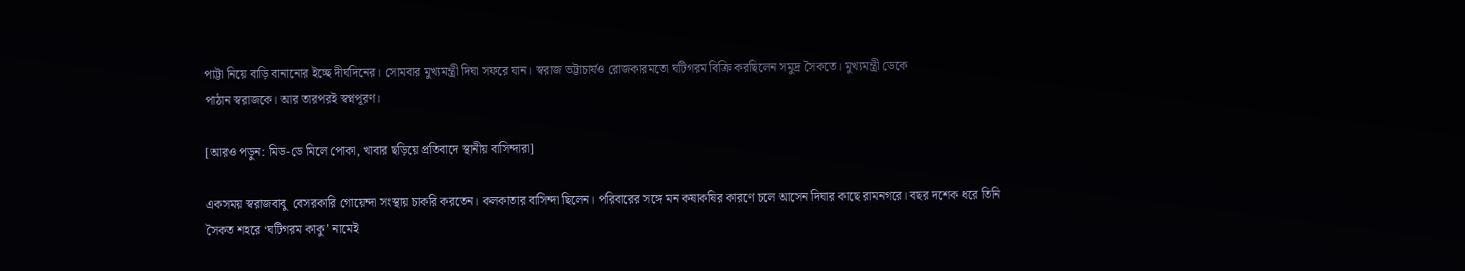পাট্টা নিয়ে বাড়ি বানানোর ইচ্ছে দীর্ঘদিনের। সোমবার মুখ্যমন্ত্রী দিঘা সফরে যান। স্বরাজ ভট্টাচার্যও রোজকারমতো ঘটিগরম বিক্রি করছিলেন সমুদ্র সৈকতে। মুখ্যমন্ত্রী ডেকে
পাঠান স্বরাজকে। আর তারপরই স্বপ্নপূরণ।

[আরও পড়ুন: মিড-ডে মিলে পোকা, খাবার ছড়িয়ে প্রতিবাদে স্থানীয় বাসিন্দারা]

একসময় স্বরাজবাবু  বেসরকারি গোয়েন্দা সংস্থায় চাকরি করতেন। কলকাতার বাসিন্দা ছিলেন। পরিবারের সঙ্গে মন কষাকষির কারণে চলে আসেন দিঘার কাছে রামনগরে। বছর দশেক ধরে তিনি সৈকত শহরে ‘ঘটিগরম কাকু’ নামেই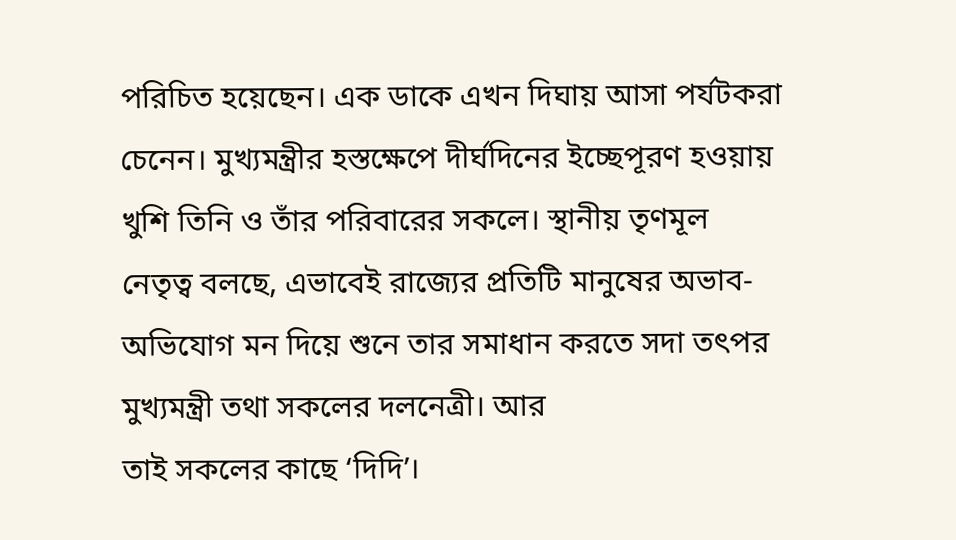পরিচিত হয়েছেন। এক ডাকে এখন দিঘায় আসা পর্যটকরা চেনেন। মুখ্যমন্ত্রীর হস্তক্ষেপে দীর্ঘদিনের ইচ্ছেপূরণ হওয়ায় খুশি তিনি ও তাঁর পরিবারের সকলে। স্থানীয় তৃণমূল নেতৃত্ব বলছে, এভাবেই রাজ্যের প্রতিটি মানুষের অভাব-অভিযোগ মন দিয়ে শুনে তার সমাধান করতে সদা তৎপর মুখ্যমন্ত্রী তথা সকলের দলনেত্রী। আর
তাই সকলের কাছে ‘দিদি’।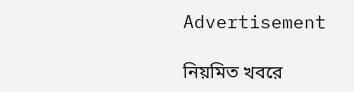Advertisement

নিয়মিত খবরে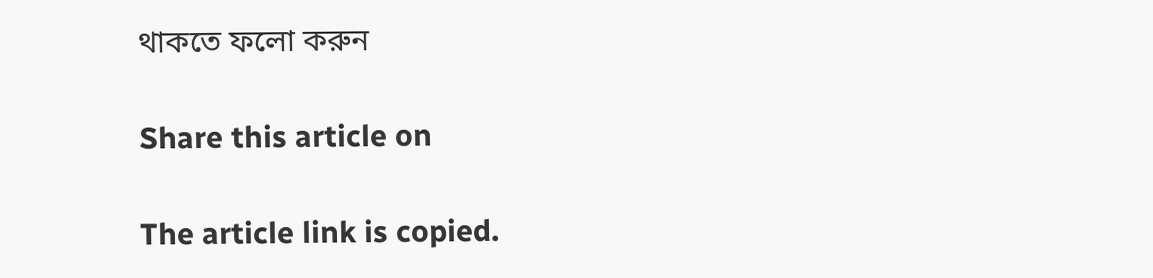থাকতে ফলো করুন

Share this article on

The article link is copied.